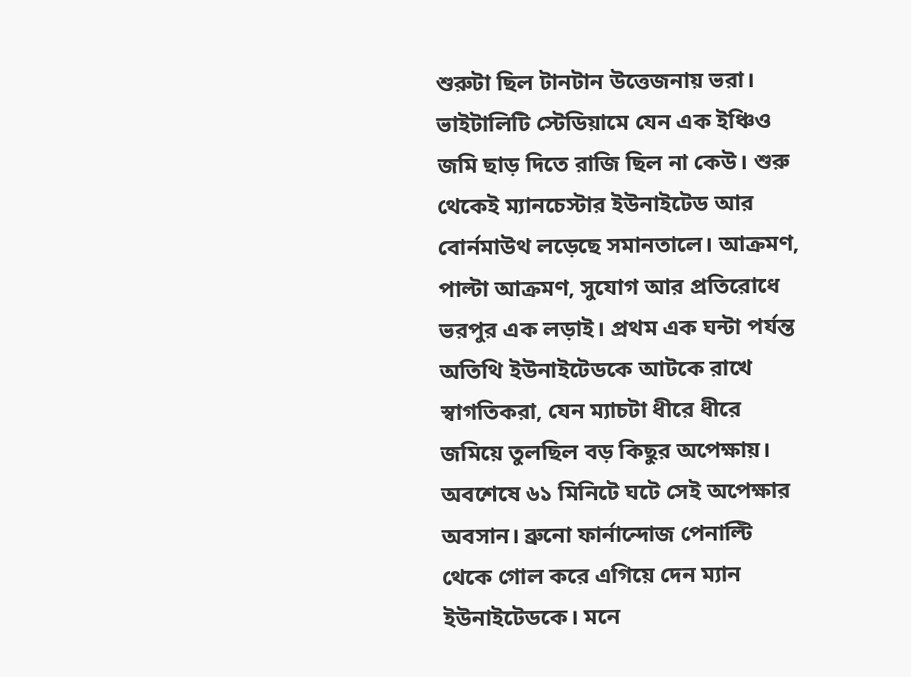শুরুটা ছিল টানটান উত্তেজনায় ভরা। ভাইটালিটি স্টেডিয়ামে যেন এক ইঞ্চিও জমি ছাড় দিতে রাজি ছিল না কেউ। শুরু থেকেই ম্যানচেস্টার ইউনাইটেড আর বোর্নমাউথ লড়েছে সমানতালে। আক্রমণ, পাল্টা আক্রমণ, সুযোগ আর প্রতিরোধে ভরপুর এক লড়াই। প্রথম এক ঘন্টা পর্যন্ত অতিথি ইউনাইটেডকে আটকে রাখে স্বাগতিকরা, যেন ম্যাচটা ধীরে ধীরে জমিয়ে তুলছিল বড় কিছুর অপেক্ষায়।
অবশেষে ৬১ মিনিটে ঘটে সেই অপেক্ষার অবসান। ব্রুনো ফার্নান্দোজ পেনাল্টি থেকে গোল করে এগিয়ে দেন ম্যান ইউনাইটেডকে। মনে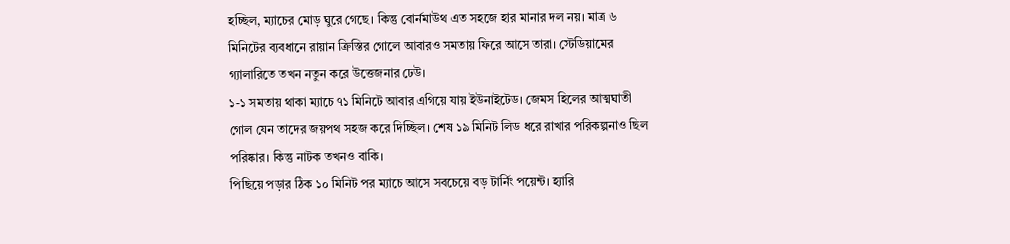হচ্ছিল, ম্যাচের মোড় ঘুরে গেছে। কিন্তু বোর্নমাউথ এত সহজে হার মানার দল নয়। মাত্র ৬ মিনিটের ব্যবধানে রায়ান ক্রিস্তির গোলে আবারও সমতায় ফিরে আসে তারা। স্টেডিয়ামের গ্যালারিতে তখন নতুন করে উত্তেজনার ঢেউ।
১-১ সমতায় থাকা ম্যাচে ৭১ মিনিটে আবার এগিয়ে যায় ইউনাইটেড। জেমস হিলের আত্মঘাতী গোল যেন তাদের জয়পথ সহজ করে দিচ্ছিল। শেষ ১৯ মিনিট লিড ধরে রাখার পরিকল্পনাও ছিল পরিষ্কার। কিন্তু নাটক তখনও বাকি।
পিছিয়ে পড়ার ঠিক ১০ মিনিট পর ম্যাচে আসে সবচেয়ে বড় টার্নিং পয়েন্ট। হ্যারি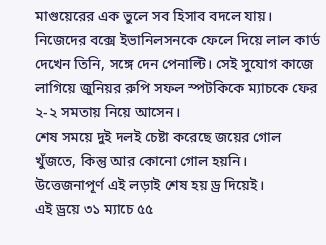মাগুয়েরের এক ভুলে সব হিসাব বদলে যায়। নিজেদের বক্সে ইভানিলসনকে ফেলে দিয়ে লাল কার্ড দেখেন তিনি, সঙ্গে দেন পেনাল্টি। সেই সুযোগ কাজে লাগিয়ে জুনিয়র রুপি সফল স্পটকিকে ম্যাচকে ফের ২-২ সমতায় নিয়ে আসেন।
শেষ সময়ে দুই দলই চেষ্টা করেছে জয়ের গোল খুঁজতে, কিন্তু আর কোনো গোল হয়নি। উত্তেজনাপূর্ণ এই লড়াই শেষ হয় ড্র দিয়েই।
এই ড্রয়ে ৩১ ম্যাচে ৫৫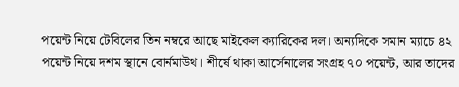পয়েন্ট নিয়ে টেবিলের তিন নম্বরে আছে মাইকেল ক্যারিকের দল। অন্যদিকে সমান ম্যাচে ৪২ পয়েন্ট নিয়ে দশম স্থানে বোর্নমাউথ। শীর্ষে থাকা আর্সেনালের সংগ্রহ ৭০ পয়েন্ট, আর তাদের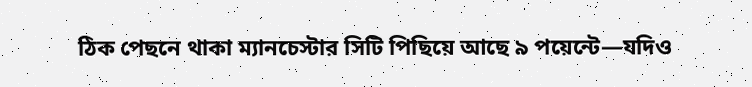ঠিক পেছনে থাকা ম্যানচেস্টার সিটি পিছিয়ে আছে ৯ পয়েন্টে—যদিও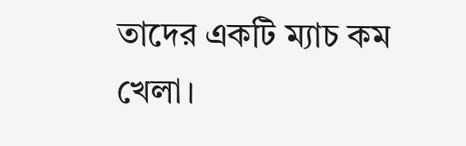তাদের একটি ম্যাচ কম খেলা।